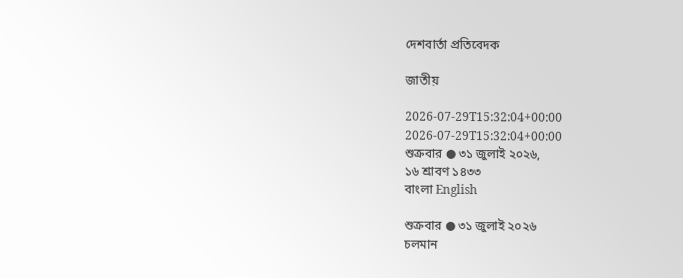দেশবার্তা প্রতিবেদক

জাতীয়

2026-07-29T15:32:04+00:00
2026-07-29T15:32:04+00:00
শুক্রবার ● ৩১ জুলাই ২০২৬,
১৬ শ্রাবণ ১৪৩৩
বাংলা English

শুক্রবার ● ৩১ জুলাই ২০২৬
চলমান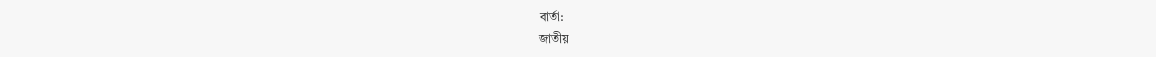বার্তা:
জাতীয়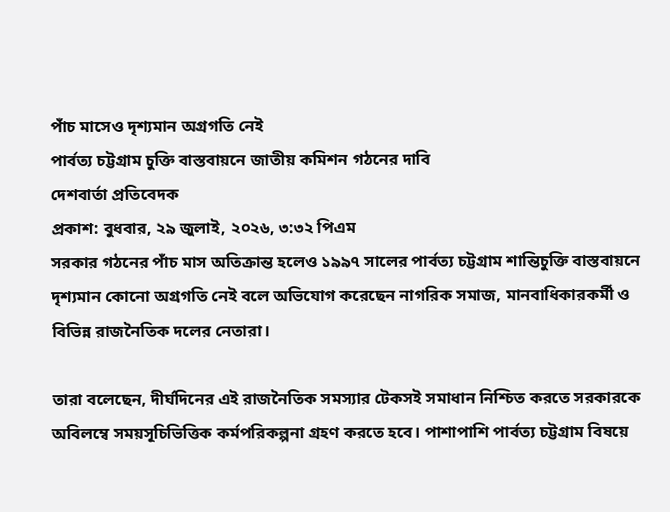পাঁচ মাসেও দৃশ্যমান অগ্রগতি নেই
পার্বত্য চট্টগ্রাম চুক্তি বাস্তবায়নে জাতীয় কমিশন গঠনের দাবি
দেশবার্তা প্রতিবেদক
প্রকাশ: বুধবার, ২৯ জুলাই, ২০২৬, ৩:৩২ পিএম
সরকার গঠনের পাঁচ মাস অতিক্রান্ত হলেও ১৯৯৭ সালের পার্বত্য চট্টগ্রাম শান্তিচুক্তি বাস্তবায়নে দৃশ্যমান কোনো অগ্রগতি নেই বলে অভিযোগ করেছেন নাগরিক সমাজ, মানবাধিকারকর্মী ও বিভিন্ন রাজনৈতিক দলের নেতারা।

তারা বলেছেন, দীর্ঘদিনের এই রাজনৈতিক সমস্যার টেকসই সমাধান নিশ্চিত করতে সরকারকে অবিলম্বে সময়সূচিভিত্তিক কর্মপরিকল্পনা গ্রহণ করতে হবে। পাশাপাশি পার্বত্য চট্টগ্রাম বিষয়ে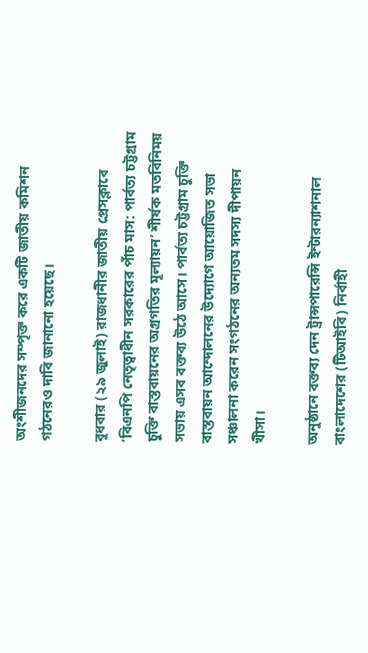অংশীজনদের সম্পৃক্ত করে একটি জাতীয় কমিশন গঠনেরও দাবি জানানো হয়েছে।

বুধবার (২৯ জুলাই) রাজধানীর জাতীয় প্রেসক্লাবে ‘বিএনপি নেতৃত্বাধীন সরকারের পাঁচ মাস: পার্বত্য চট্টগ্রাম চুক্তি বাস্তবায়নের অগ্রগতির মূল্যায়ন’ শীর্ষক মতবিনিময় সভায় এসব বক্তব্য উঠে আসে। পার্বত্য চট্টগ্রাম চুক্তি বাস্তবায়ন আন্দোলনের উদ্যোগে আয়োজিত সভা সঞ্চালনা করেন সংগঠনের অন্যতম সদস্য দীপায়ন খীসা।

অনুষ্ঠানে বক্তব্য দেন ট্রান্সপারেন্সি ইন্টারন্যাশনাল বাংলাদেশের (টিআইবি) নির্বাহী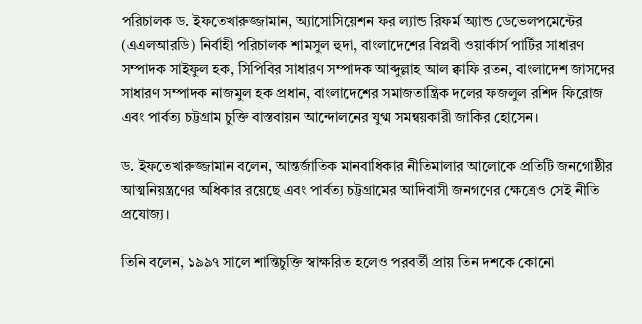পরিচালক ড. ইফতেখারুজ্জামান, অ্যাসোসিয়েশন ফর ল্যান্ড রিফর্ম অ্যান্ড ডেভেলপমেন্টের (এএলআরডি) নির্বাহী পরিচালক শামসুল হুদা, বাংলাদেশের বিপ্লবী ওয়ার্কার্স পার্টির সাধারণ সম্পাদক সাইফুল হক, সিপিবির সাধারণ সম্পাদক আব্দুল্লাহ আল ক্বাফি রতন, বাংলাদেশ জাসদের সাধারণ সম্পাদক নাজমুল হক প্রধান, বাংলাদেশের সমাজতান্ত্রিক দলের ফজলুল রশিদ ফিরোজ এবং পার্বত্য চট্টগ্রাম চুক্তি বাস্তবায়ন আন্দোলনের যুগ্ম সমন্বয়কারী জাকির হোসেন।

ড. ইফতেখারুজ্জামান বলেন, আন্তর্জাতিক মানবাধিকার নীতিমালার আলোকে প্রতিটি জনগোষ্ঠীর আত্মনিয়ন্ত্রণের অধিকার রয়েছে এবং পার্বত্য চট্টগ্রামের আদিবাসী জনগণের ক্ষেত্রেও সেই নীতি প্রযোজ্য।

তিনি বলেন, ১৯৯৭ সালে শান্তিচুক্তি স্বাক্ষরিত হলেও পরবর্তী প্রায় তিন দশকে কোনো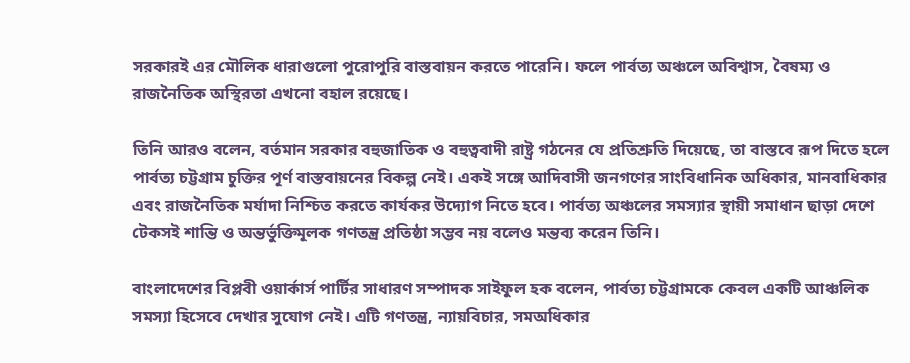সরকারই এর মৌলিক ধারাগুলো পুরোপুরি বাস্তবায়ন করতে পারেনি। ফলে পার্বত্য অঞ্চলে অবিশ্বাস, বৈষম্য ও রাজনৈতিক অস্থিরতা এখনো বহাল রয়েছে।

তিনি আরও বলেন, বর্তমান সরকার বহুজাতিক ও বহুত্ববাদী রাষ্ট্র গঠনের যে প্রতিশ্রুতি দিয়েছে, তা বাস্তবে রূপ দিতে হলে পার্বত্য চট্টগ্রাম চুক্তির পূর্ণ বাস্তবায়নের বিকল্প নেই। একই সঙ্গে আদিবাসী জনগণের সাংবিধানিক অধিকার, মানবাধিকার এবং রাজনৈতিক মর্যাদা নিশ্চিত করতে কার্যকর উদ্যোগ নিতে হবে। পার্বত্য অঞ্চলের সমস্যার স্থায়ী সমাধান ছাড়া দেশে টেকসই শান্তি ও অন্তর্ভুক্তিমূলক গণতন্ত্র প্রতিষ্ঠা সম্ভব নয় বলেও মন্তব্য করেন তিনি।

বাংলাদেশের বিপ্লবী ওয়ার্কার্স পার্টির সাধারণ সম্পাদক সাইফুল হক বলেন, পার্বত্য চট্টগ্রামকে কেবল একটি আঞ্চলিক সমস্যা হিসেবে দেখার সুযোগ নেই। এটি গণতন্ত্র, ন্যায়বিচার, সমঅধিকার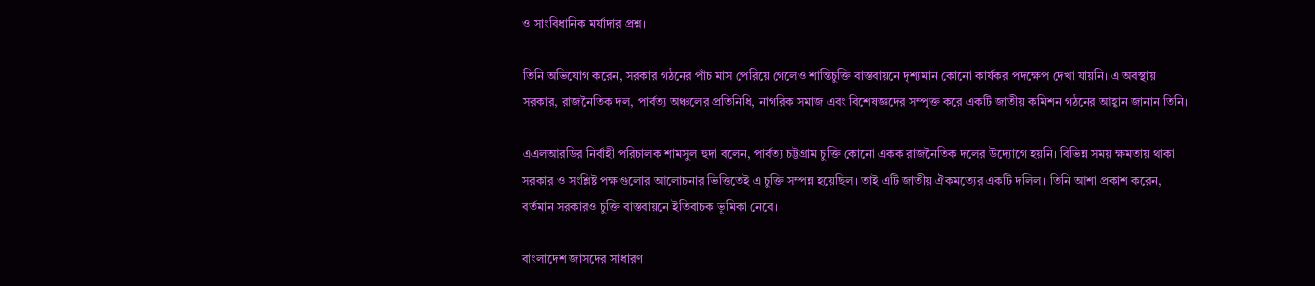ও সাংবিধানিক মর্যাদার প্রশ্ন।

তিনি অভিযোগ করেন, সরকার গঠনের পাঁচ মাস পেরিয়ে গেলেও শান্তিচুক্তি বাস্তবায়নে দৃশ্যমান কোনো কার্যকর পদক্ষেপ দেখা যায়নি। এ অবস্থায় সরকার, রাজনৈতিক দল, পার্বত্য অঞ্চলের প্রতিনিধি, নাগরিক সমাজ এবং বিশেষজ্ঞদের সম্পৃক্ত করে একটি জাতীয় কমিশন গঠনের আহ্বান জানান তিনি।

এএলআরডির নির্বাহী পরিচালক শামসুল হুদা বলেন, পার্বত্য চট্টগ্রাম চুক্তি কোনো একক রাজনৈতিক দলের উদ্যোগে হয়নি। বিভিন্ন সময় ক্ষমতায় থাকা সরকার ও সংশ্লিষ্ট পক্ষগুলোর আলোচনার ভিত্তিতেই এ চুক্তি সম্পন্ন হয়েছিল। তাই এটি জাতীয় ঐকমত্যের একটি দলিল। তিনি আশা প্রকাশ করেন, বর্তমান সরকারও চুক্তি বাস্তবায়নে ইতিবাচক ভূমিকা নেবে।

বাংলাদেশ জাসদের সাধারণ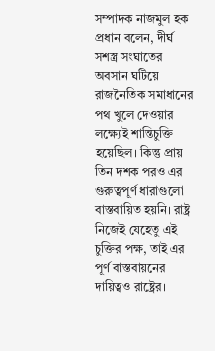সম্পাদক নাজমুল হক প্রধান বলেন, দীর্ঘ সশস্ত্র সংঘাতের অবসান ঘটিয়ে রাজনৈতিক সমাধানের পথ খুলে দেওয়ার লক্ষ্যেই শান্তিচুক্তি হয়েছিল। কিন্তু প্রায় তিন দশক পরও এর গুরুত্বপূর্ণ ধারাগুলো বাস্তবায়িত হয়নি। রাষ্ট্র নিজেই যেহেতু এই চুক্তির পক্ষ, তাই এর পূর্ণ বাস্তবায়নের দায়িত্বও রাষ্ট্রের।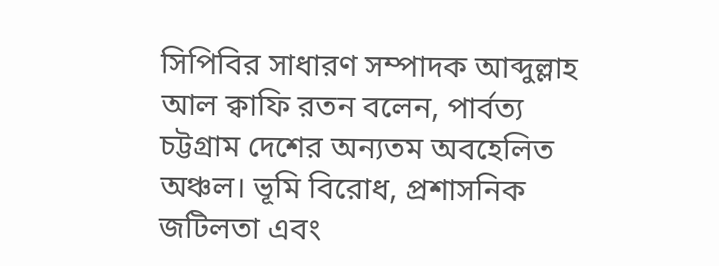সিপিবির সাধারণ সম্পাদক আব্দুল্লাহ আল ক্বাফি রতন বলেন, পার্বত্য চট্টগ্রাম দেশের অন্যতম অবহেলিত অঞ্চল। ভূমি বিরোধ, প্রশাসনিক জটিলতা এবং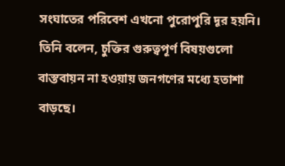সংঘাতের পরিবেশ এখনো পুরোপুরি দূর হয়নি। তিনি বলেন, চুক্তির গুরুত্বপূর্ণ বিষয়গুলো বাস্তবায়ন না হওয়ায় জনগণের মধ্যে হতাশা বাড়ছে।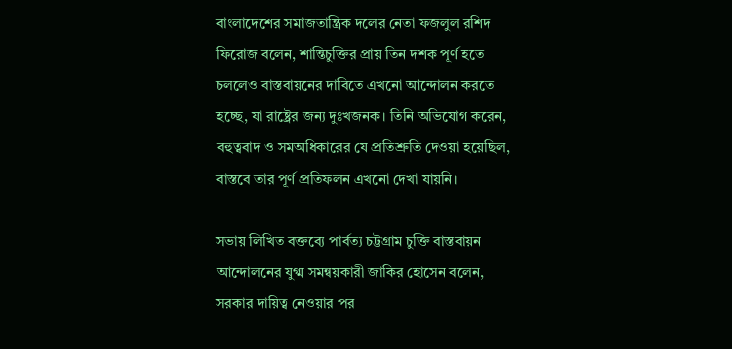বাংলাদেশের সমাজতান্ত্রিক দলের নেতা ফজলুল রশিদ ফিরোজ বলেন, শান্তিচুক্তির প্রায় তিন দশক পূর্ণ হতে চললেও বাস্তবায়নের দাবিতে এখনো আন্দোলন করতে হচ্ছে, যা রাষ্ট্রের জন্য দুঃখজনক। তিনি অভিযোগ করেন, বহুত্ববাদ ও সমঅধিকারের যে প্রতিশ্রুতি দেওয়া হয়েছিল, বাস্তবে তার পূর্ণ প্রতিফলন এখনো দেখা যায়নি।

সভায় লিখিত বক্তব্যে পার্বত্য চট্টগ্রাম চুক্তি বাস্তবায়ন আন্দোলনের যুগ্ম সমন্বয়কারী জাকির হোসেন বলেন, সরকার দায়িত্ব নেওয়ার পর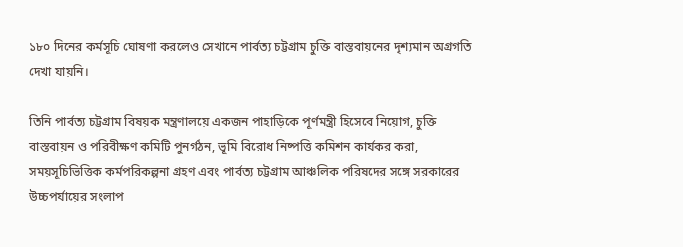১৮০ দিনের কর্মসূচি ঘোষণা করলেও সেখানে পার্বত্য চট্টগ্রাম চুক্তি বাস্তবায়নের দৃশ্যমান অগ্রগতি দেখা যায়নি।

তিনি পার্বত্য চট্টগ্রাম বিষয়ক মন্ত্রণালয়ে একজন পাহাড়িকে পূর্ণমন্ত্রী হিসেবে নিয়োগ, চুক্তি বাস্তবায়ন ও পরিবীক্ষণ কমিটি পুনর্গঠন, ভূমি বিরোধ নিষ্পত্তি কমিশন কার্যকর করা, সময়সূচিভিত্তিক কর্মপরিকল্পনা গ্রহণ এবং পার্বত্য চট্টগ্রাম আঞ্চলিক পরিষদের সঙ্গে সরকারের উচ্চপর্যায়ের সংলাপ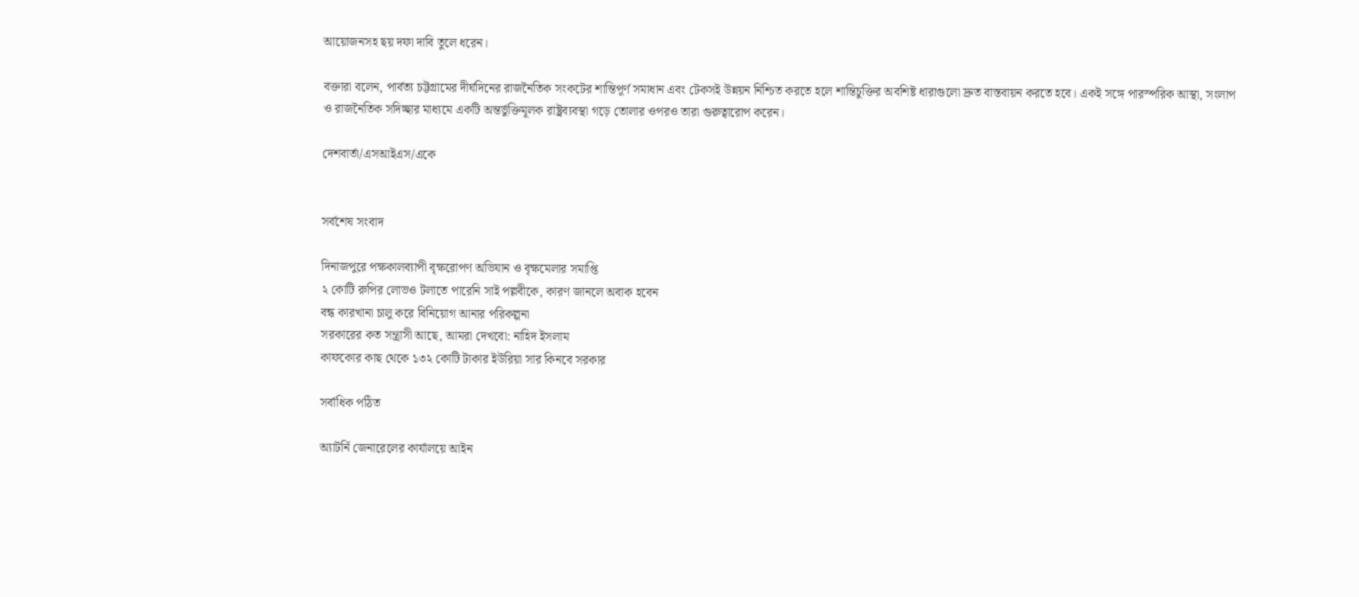আয়োজনসহ ছয় দফা দাবি তুলে ধরেন।

বক্তারা বলেন, পার্বত্য চট্টগ্রামের দীর্ঘদিনের রাজনৈতিক সংকটের শান্তিপূর্ণ সমাধান এবং টেকসই উন্নয়ন নিশ্চিত করতে হলে শান্তিচুক্তির অবশিষ্ট ধারাগুলো দ্রুত বাস্তবায়ন করতে হবে। একই সঙ্গে পারস্পরিক আস্থা, সংলাপ ও রাজনৈতিক সদিচ্ছার মাধ্যমে একটি অন্তর্ভুক্তিমূলক রাষ্ট্রব্যবস্থা গড়ে তোলার ওপরও তারা গুরুত্বারোপ করেন।

দেশবার্তা/এসআইএস/একে


সর্বশেষ সংবাদ

দিনাজপুরে পক্ষকালব্যাপী বৃক্ষরোপণ অভিযান ও বৃক্ষমেলার সমাপ্তি
২ কোটি রুপির লোভও টলাতে পারেনি সাই পল্লবীকে, কারণ জানলে অবাক হবেন
বন্ধ কারখানা চালু করে বিনিয়োগ আনার পরিকল্পনা
সরকারের কত সন্ত্রাসী আছে, আমরা দেখবো: নাহিদ ইসলাম
কাফকোর কাছ থেকে ১৩২ কোটি টাকার ইউরিয়া সার কিনবে সরকার

সর্বাধিক পঠিত

অ্যাটর্নি জেনারেলের কার্যালয়ে আইন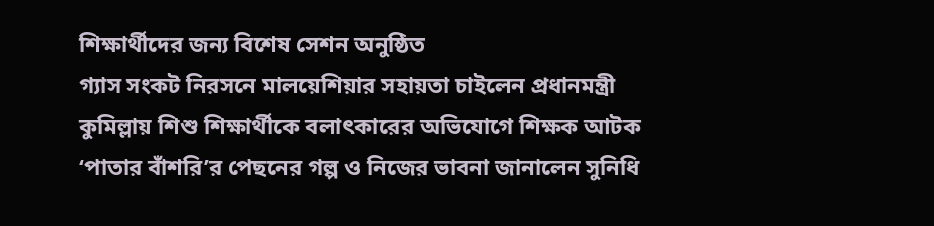শিক্ষার্থীদের জন্য বিশেষ সেশন অনুষ্ঠিত
গ্যাস সংকট নিরসনে মালয়েশিয়ার সহায়তা চাইলেন প্রধানমন্ত্রী
কুমিল্লায় শিশু শিক্ষার্থীকে বলাৎকারের অভিযোগে শিক্ষক আটক
‘পাতার বাঁশরি’র পেছনের গল্প ও নিজের ভাবনা জানালেন সুনিধি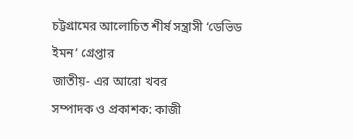চট্টগ্রামের আলোচিত শীর্ষ সন্ত্রাসী ‘ডেভিড ইমন’ গ্রেপ্তার
জাতীয়- এর আরো খবর
সম্পাদক ও প্রকাশক: কাজী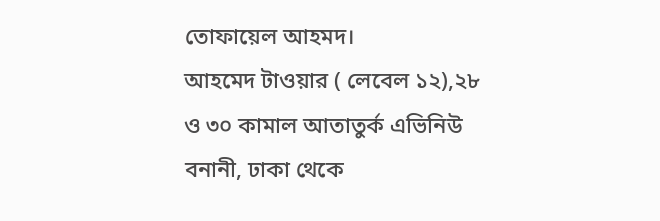তোফায়েল আহমদ।
আহমেদ টাওয়ার ( লেবেল ১২),২৮ ও ৩০ কামাল আতাতুর্ক এভিনিউ
বনানী, ঢাকা থেকে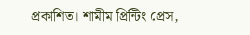প্রকাশিত। শামীম প্রিন্টিং প্রেস,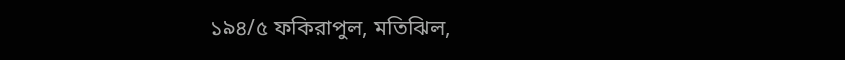১৯৪/৫ ফকিরাপুল, মতিঝিল,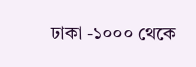ঢাকা -১০০০ থেকে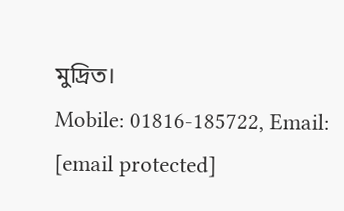মুদ্রিত।
Mobile: 01816-185722, Email: [email protected]